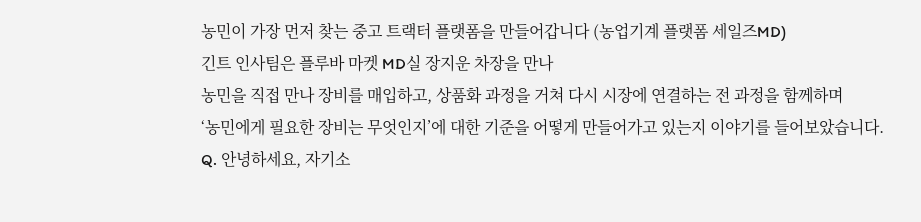농민이 가장 먼저 찾는 중고 트랙터 플랫폼을 만들어갑니다 (농업기계 플랫폼 세일즈MD)
긴트 인사팀은 플루바 마켓 MD실 장지운 차장을 만나
농민을 직접 만나 장비를 매입하고, 상품화 과정을 거쳐 다시 시장에 연결하는 전 과정을 함께하며
‘농민에게 필요한 장비는 무엇인지’에 대한 기준을 어떻게 만들어가고 있는지 이야기를 들어보았습니다.
Q. 안녕하세요, 자기소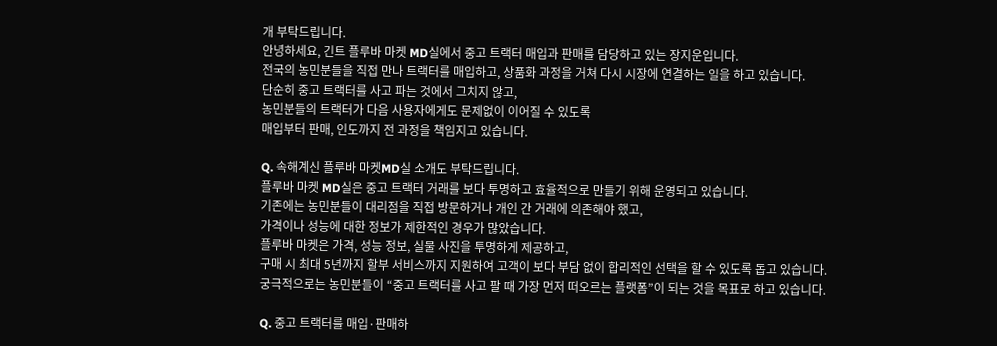개 부탁드립니다.
안녕하세요, 긴트 플루바 마켓 MD실에서 중고 트랙터 매입과 판매를 담당하고 있는 장지운입니다.
전국의 농민분들을 직접 만나 트랙터를 매입하고, 상품화 과정을 거쳐 다시 시장에 연결하는 일을 하고 있습니다.
단순히 중고 트랙터를 사고 파는 것에서 그치지 않고,
농민분들의 트랙터가 다음 사용자에게도 문제없이 이어질 수 있도록
매입부터 판매, 인도까지 전 과정을 책임지고 있습니다.

Q. 속해계신 플루바 마켓MD실 소개도 부탁드립니다.
플루바 마켓 MD실은 중고 트랙터 거래를 보다 투명하고 효율적으로 만들기 위해 운영되고 있습니다.
기존에는 농민분들이 대리점을 직접 방문하거나 개인 간 거래에 의존해야 했고,
가격이나 성능에 대한 정보가 제한적인 경우가 많았습니다.
플루바 마켓은 가격, 성능 정보, 실물 사진을 투명하게 제공하고,
구매 시 최대 5년까지 할부 서비스까지 지원하여 고객이 보다 부담 없이 합리적인 선택을 할 수 있도록 돕고 있습니다.
궁극적으로는 농민분들이 “중고 트랙터를 사고 팔 때 가장 먼저 떠오르는 플랫폼”이 되는 것을 목표로 하고 있습니다.

Q. 중고 트랙터를 매입·판매하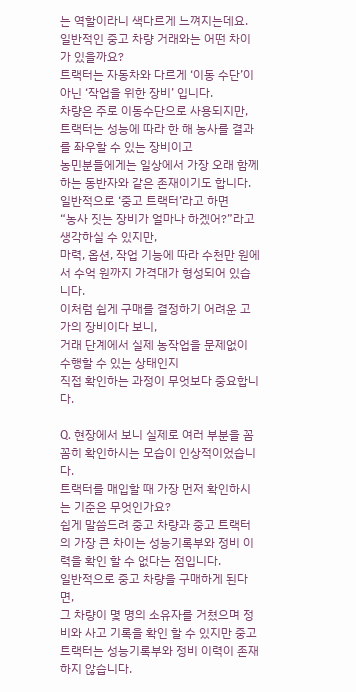는 역할이라니 색다르게 느껴지는데요.
일반적인 중고 차량 거래와는 어떤 차이가 있을까요?
트랙터는 자동차와 다르게 ‘이동 수단’이 아닌 ‘작업을 위한 장비’ 입니다.
차량은 주로 이동수단으로 사용되지만,
트랙터는 성능에 따라 한 해 농사를 결과를 좌우할 수 있는 장비이고
농민분들에게는 일상에서 가장 오래 함께하는 동반자와 같은 존재이기도 합니다.
일반적으로 ‘중고 트랙터’라고 하면
“농사 짓는 장비가 얼마나 하겠어?”라고 생각하실 수 있지만,
마력, 옵션, 작업 기능에 따라 수천만 원에서 수억 원까지 가격대가 형성되어 있습니다.
이처럼 쉽게 구매를 결정하기 어려운 고가의 장비이다 보니,
거래 단계에서 실제 농작업을 문제없이 수행할 수 있는 상태인지
직접 확인하는 과정이 무엇보다 중요합니다.

Q. 현장에서 보니 실제로 여러 부분을 꼼꼼히 확인하시는 모습이 인상적이었습니다.
트랙터를 매입할 때 가장 먼저 확인하시는 기준은 무엇인가요?
쉽게 말씀드려 중고 차량과 중고 트랙터의 가장 큰 차이는 성능기록부와 정비 이력을 확인 할 수 없다는 점입니다.
일반적으로 중고 차량을 구매하게 된다면,
그 차량이 몇 명의 소유자를 거쳤으며 정비와 사고 기록을 확인 할 수 있지만 중고 트랙터는 성능기록부와 정비 이력이 존재 하지 않습니다.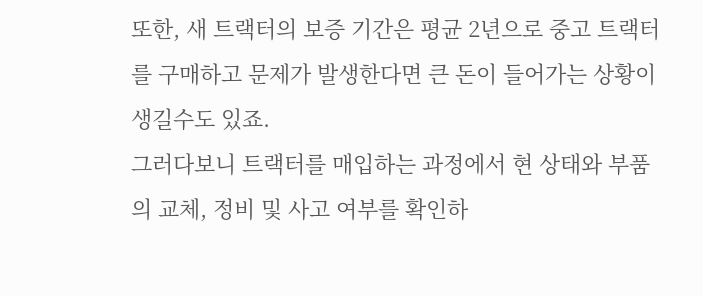또한, 새 트랙터의 보증 기간은 평균 2년으로 중고 트랙터를 구매하고 문제가 발생한다면 큰 돈이 들어가는 상황이 생길수도 있죠.
그러다보니 트랙터를 매입하는 과정에서 현 상태와 부품의 교체, 정비 및 사고 여부를 확인하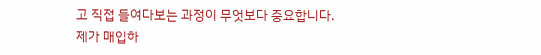고 직접 들여다보는 과정이 무엇보다 중요합니다.
제가 매입하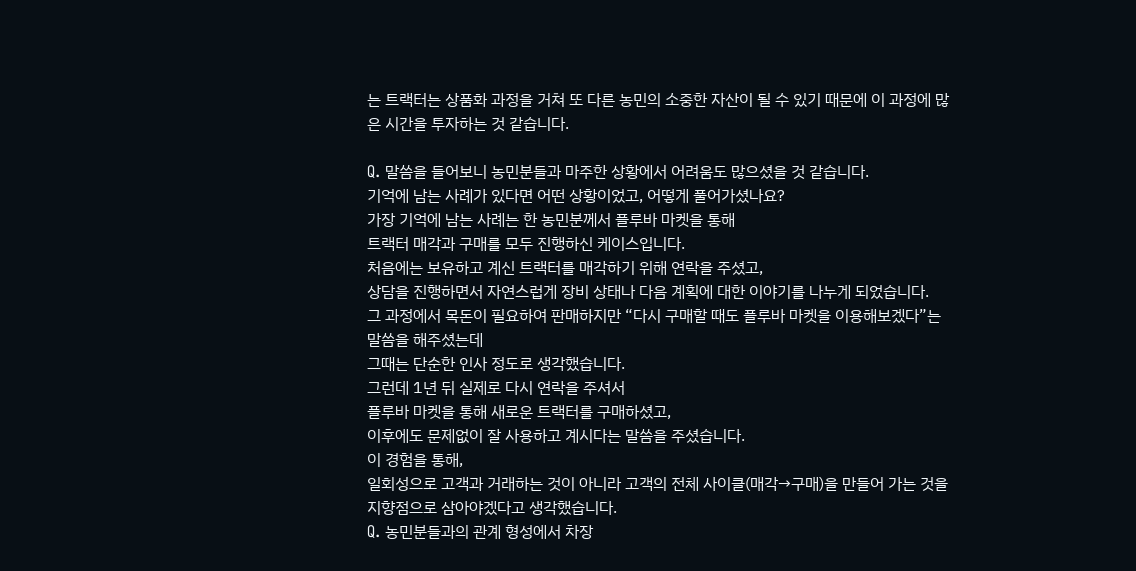는 트랙터는 상품화 과정을 거쳐 또 다른 농민의 소중한 자산이 될 수 있기 때문에 이 과정에 많은 시간을 투자하는 것 같습니다.

Q. 말씀을 들어보니 농민분들과 마주한 상황에서 어려움도 많으셨을 것 같습니다.
기억에 남는 사례가 있다면 어떤 상황이었고, 어떻게 풀어가셨나요?
가장 기억에 남는 사례는 한 농민분께서 플루바 마켓을 통해
트랙터 매각과 구매를 모두 진행하신 케이스입니다.
처음에는 보유하고 계신 트랙터를 매각하기 위해 연락을 주셨고,
상담을 진행하면서 자연스럽게 장비 상태나 다음 계획에 대한 이야기를 나누게 되었습니다.
그 과정에서 목돈이 필요하여 판매하지만 “다시 구매할 때도 플루바 마켓을 이용해보겠다”는 말씀을 해주셨는데
그때는 단순한 인사 정도로 생각했습니다.
그런데 1년 뒤 실제로 다시 연락을 주셔서
플루바 마켓을 통해 새로운 트랙터를 구매하셨고,
이후에도 문제없이 잘 사용하고 계시다는 말씀을 주셨습니다.
이 경험을 통해,
일회성으로 고객과 거래하는 것이 아니라 고객의 전체 사이클(매각→구매)을 만들어 가는 것을 지향점으로 삼아야겠다고 생각했습니다.
Q. 농민분들과의 관계 형성에서 차장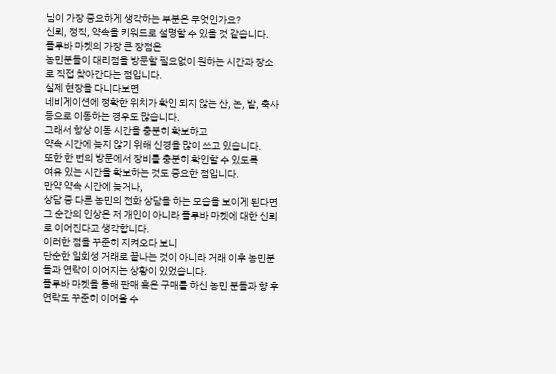님이 가장 중요하게 생각하는 부분은 무엇인가요?
신뢰, 정직, 약속을 키워드로 설명할 수 있을 것 같습니다.
플루바 마켓의 가장 큰 장점은
농민분들이 대리점을 방문할 필요없이 원하는 시간과 장소로 직접 찾아간다는 점입니다.
실제 현장을 다니다보면
네비게이션에 정확한 위치가 확인 되지 않는 산, 논, 밭, 축사 등으로 이동하는 경우도 많습니다.
그래서 항상 이동 시간을 충분히 확보하고
약속 시간에 늦지 않기 위해 신경을 많이 쓰고 있습니다.
또한 한 번의 방문에서 장비를 충분히 확인할 수 있도록
여유 있는 시간을 확보하는 것도 중요한 점입니다.
만약 약속 시간에 늦거나,
상담 중 다른 농민의 전화 상담을 하는 모습을 보이게 된다면
그 순간의 인상은 저 개인이 아니라 플루바 마켓에 대한 신뢰로 이어진다고 생각합니다.
이러한 점을 꾸준히 지켜오다 보니
단순한 일회성 거래로 끝나는 것이 아니라 거래 이후 농민분들과 연락이 이어지는 상황이 있었습니다.
플루바 마켓을 통해 판매 혹은 구매를 하신 농민 분들과 향 후 연락도 꾸준히 이어올 수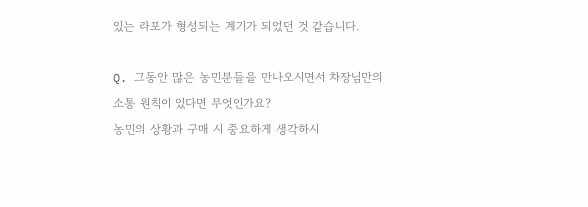있는 라포가 형성되는 계기가 되었던 것 같습니다.

Q. 그동안 많은 농민분들을 만나오시면서 차장님만의 소통 원칙이 있다면 무엇인가요?
농민의 상황과 구매 시 중요하게 생각하시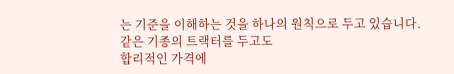는 기준을 이해하는 것을 하나의 원칙으로 두고 있습니다.
같은 기종의 트랙터를 두고도
합리적인 가격에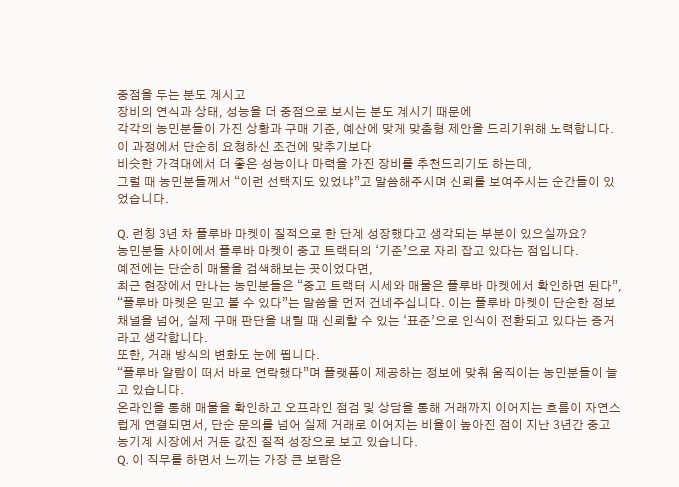중점을 두는 분도 계시고
장비의 연식과 상태, 성능을 더 중점으로 보시는 분도 계시기 때문에
각각의 농민분들이 가진 상황과 구매 기준, 예산에 맞게 맞춤형 제안을 드리기위해 노력합니다.
이 과정에서 단순히 요청하신 조건에 맞추기보다
비슷한 가격대에서 더 좋은 성능이나 마력을 가진 장비를 추천드리기도 하는데,
그럴 때 농민분들께서 “이런 선택지도 있었냐”고 말씀해주시며 신뢰를 보여주시는 순간들이 있었습니다.

Q. 런칭 3년 차 플루바 마켓이 질적으로 한 단계 성장했다고 생각되는 부분이 있으실까요?
농민분들 사이에서 플루바 마켓이 중고 트랙터의 ‘기준’으로 자리 잡고 있다는 점입니다.
예전에는 단순히 매물을 검색해보는 곳이었다면,
최근 현장에서 만나는 농민분들은 “중고 트랙터 시세와 매물은 플루바 마켓에서 확인하면 된다”, “플루바 마켓은 믿고 볼 수 있다”는 말씀을 먼저 건네주십니다. 이는 플루바 마켓이 단순한 정보 채널을 넘어, 실제 구매 판단을 내릴 때 신뢰할 수 있는 ‘표준’으로 인식이 전환되고 있다는 증거라고 생각합니다.
또한, 거래 방식의 변화도 눈에 띕니다.
“플루바 알람이 떠서 바로 연락했다”며 플랫폼이 제공하는 정보에 맞춰 움직이는 농민분들이 늘고 있습니다.
온라인을 통해 매물을 확인하고 오프라인 점검 및 상담을 통해 거래까지 이어지는 흐름이 자연스럽게 연결되면서, 단순 문의를 넘어 실제 거래로 이어지는 비율이 높아진 점이 지난 3년간 중고 농기계 시장에서 거둔 값진 질적 성장으로 보고 있습니다.
Q. 이 직무를 하면서 느끼는 가장 큰 보람은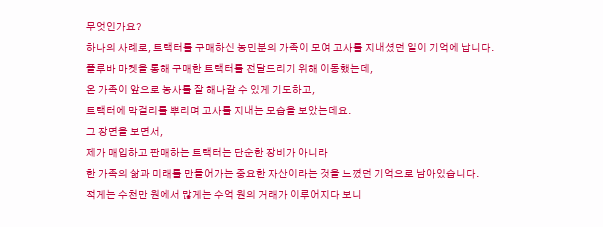무엇인가요?
하나의 사례로, 트랙터를 구매하신 농민분의 가족이 모여 고사를 지내셨던 일이 기억에 납니다.
플루바 마켓을 통해 구매한 트랙터를 전달드리기 위해 이동했는데,
온 가족이 앞으로 농사를 잘 해나갈 수 있게 기도하고,
트랙터에 막걸리를 뿌리며 고사를 지내는 모습을 보았는데요.
그 장면을 보면서,
제가 매입하고 판매하는 트랙터는 단순한 장비가 아니라
한 가족의 삶과 미래를 만들어가는 중요한 자산이라는 것을 느꼈던 기억으로 남아있습니다.
적게는 수천만 원에서 많게는 수억 원의 거래가 이루어지다 보니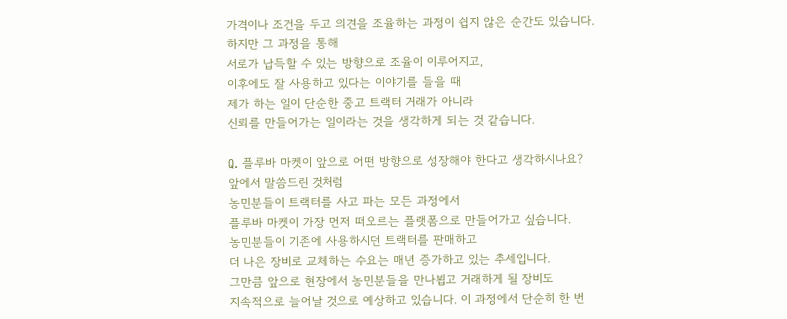가격이나 조건을 두고 의견을 조율하는 과정이 쉽지 않은 순간도 있습니다.
하지만 그 과정을 통해
서로가 납득할 수 있는 방향으로 조율이 이루어지고,
이후에도 잘 사용하고 있다는 이야기를 들을 때
제가 하는 일이 단순한 중고 트랙터 거래가 아니라
신뢰를 만들어가는 일이라는 것을 생각하게 되는 것 같습니다.

Q. 플루바 마켓이 앞으로 어떤 방향으로 성장해야 한다고 생각하시나요?
앞에서 말씀드린 것처럼
농민분들이 트랙터를 사고 파는 모든 과정에서
플루바 마켓이 가장 먼저 떠오르는 플랫폼으로 만들어가고 싶습니다.
농민분들이 기존에 사용하시던 트랙터를 판매하고
더 나은 장비로 교체하는 수요는 매년 증가하고 있는 추세입니다.
그만큼 앞으로 현장에서 농민분들을 만나뵙고 거래하게 될 장비도
지속적으로 늘어날 것으로 예상하고 있습니다. 이 과정에서 단순히 한 번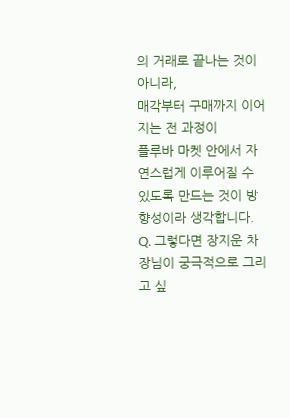의 거래로 끝나는 것이 아니라,
매각부터 구매까지 이어지는 전 과정이
플루바 마켓 안에서 자연스럽게 이루어질 수 있도록 만드는 것이 방향성이라 생각합니다.
Q. 그렇다면 장지운 차장님이 궁극적으로 그리고 싶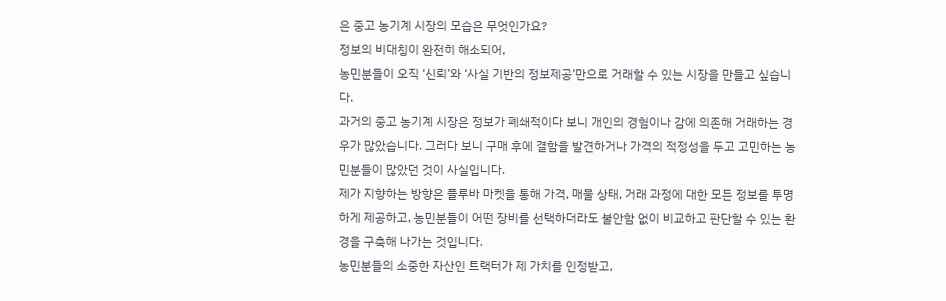은 중고 농기계 시장의 모습은 무엇인가요?
정보의 비대칭이 완전히 해소되어,
농민분들이 오직 ‘신뢰’와 ‘사실 기반의 정보제공’만으로 거래할 수 있는 시장을 만들고 싶습니다.
과거의 중고 농기계 시장은 정보가 폐쇄적이다 보니 개인의 경험이나 감에 의존해 거래하는 경우가 많았습니다. 그러다 보니 구매 후에 결함을 발견하거나 가격의 적정성을 두고 고민하는 농민분들이 많았던 것이 사실입니다.
제가 지향하는 방향은 플루바 마켓을 통해 가격, 매물 상태, 거래 과정에 대한 모든 정보를 투명하게 제공하고, 농민분들이 어떤 장비를 선택하더라도 불안함 없이 비교하고 판단할 수 있는 환경을 구축해 나가는 것입니다.
농민분들의 소중한 자산인 트랙터가 제 가치를 인정받고,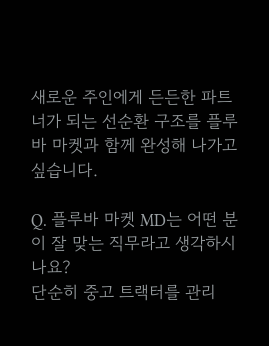새로운 주인에게 든든한 파트너가 되는 선순환 구조를 플루바 마켓과 함께 완성해 나가고 싶습니다.

Q. 플루바 마켓 MD는 어떤 분이 잘 맞는 직무라고 생각하시나요?
단순히 중고 트랙터를 관리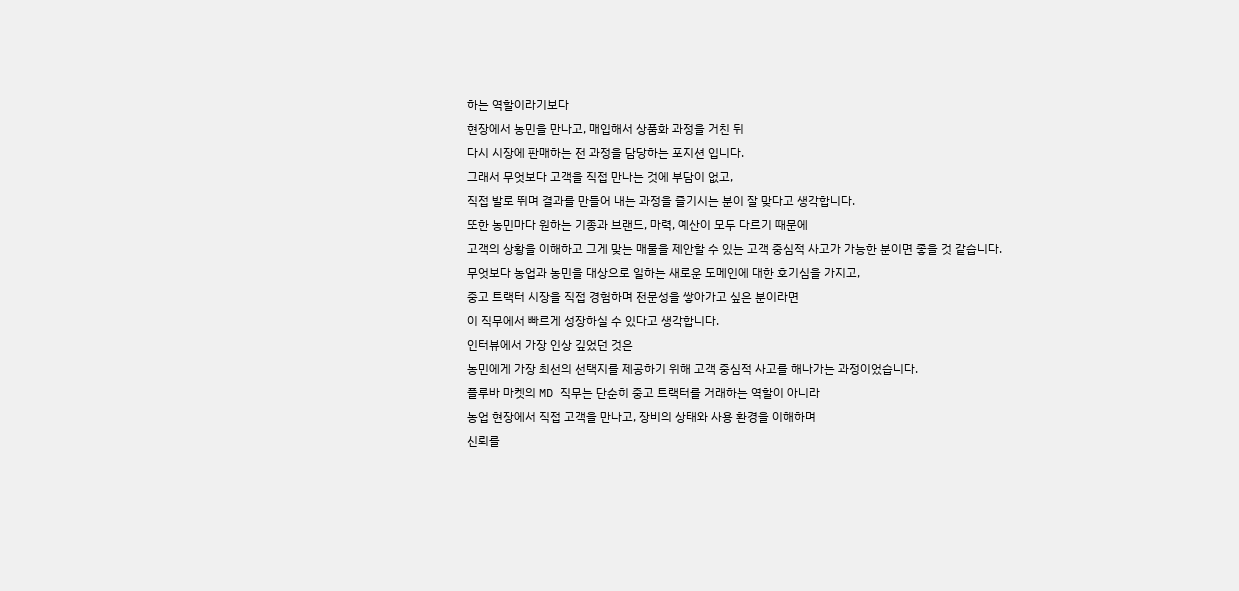하는 역할이라기보다
현장에서 농민을 만나고, 매입해서 상품화 과정을 거친 뒤
다시 시장에 판매하는 전 과정을 담당하는 포지션 입니다.
그래서 무엇보다 고객을 직접 만나는 것에 부담이 없고,
직접 발로 뛰며 결과를 만들어 내는 과정을 즐기시는 분이 잘 맞다고 생각합니다.
또한 농민마다 원하는 기종과 브랜드, 마력, 예산이 모두 다르기 때문에
고객의 상황을 이해하고 그게 맞는 매물을 제안할 수 있는 고객 중심적 사고가 가능한 분이면 좋을 것 같습니다.
무엇보다 농업과 농민을 대상으로 일하는 새로운 도메인에 대한 호기심을 가지고,
중고 트랙터 시장을 직접 경험하며 전문성을 쌓아가고 싶은 분이라면
이 직무에서 빠르게 성장하실 수 있다고 생각합니다.
인터뷰에서 가장 인상 깊었던 것은
농민에게 가장 최선의 선택지를 제공하기 위해 고객 중심적 사고를 해나가는 과정이었습니다.
플루바 마켓의 MD 직무는 단순히 중고 트랙터를 거래하는 역할이 아니라
농업 현장에서 직접 고객을 만나고, 장비의 상태와 사용 환경을 이해하며
신뢰를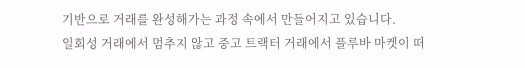기반으로 거래를 완성해가는 과정 속에서 만들어지고 있습니다.
일회성 거래에서 멈추지 않고 중고 트랙터 거래에서 플루바 마켓이 떠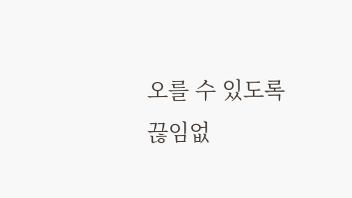오를 수 있도록
끊임없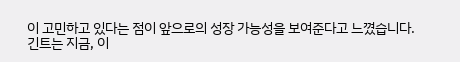이 고민하고 있다는 점이 앞으로의 성장 가능성을 보여준다고 느꼈습니다.
긴트는 지금, 이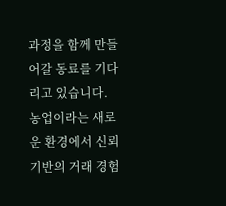과정을 함께 만들어갈 동료를 기다리고 있습니다.
농업이라는 새로운 환경에서 신뢰 기반의 거래 경험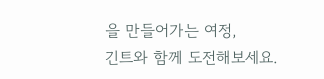을 만들어가는 여정,
긴트와 함께 도전해보세요.